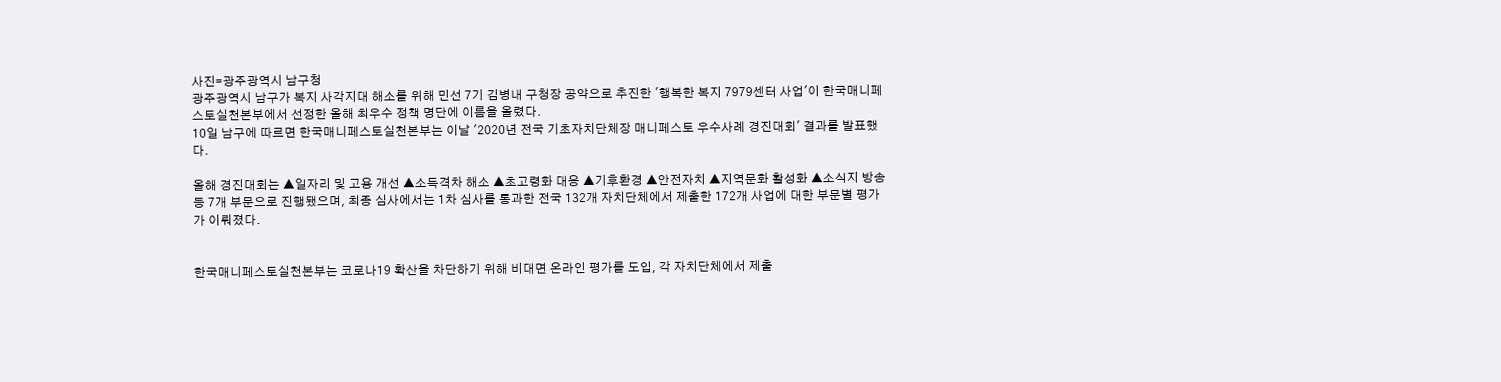사진=광주광역시 남구청
광주광역시 남구가 복지 사각지대 해소를 위해 민선 7기 김병내 구청장 공약으로 추진한 '행복한 복지 7979센터 사업'이 한국매니페스토실천본부에서 선정한 올해 최우수 정책 명단에 이름을 올렸다.
10일 남구에 따르면 한국매니페스토실천본부는 이날 '2020년 전국 기초자치단체장 매니페스토 우수사례 경진대회' 결과를 발표했다.

올해 경진대회는 ▲일자리 및 고용 개선 ▲소득격차 해소 ▲초고령화 대응 ▲기후환경 ▲안전자치 ▲지역문화 활성화 ▲소식지 방송 등 7개 부문으로 진행됐으며, 최종 심사에서는 1차 심사를 통과한 전국 132개 자치단체에서 제출한 172개 사업에 대한 부문별 평가가 이뤄졌다.


한국매니페스토실천본부는 코로나19 확산을 차단하기 위해 비대면 온라인 평가를 도입, 각 자치단체에서 제출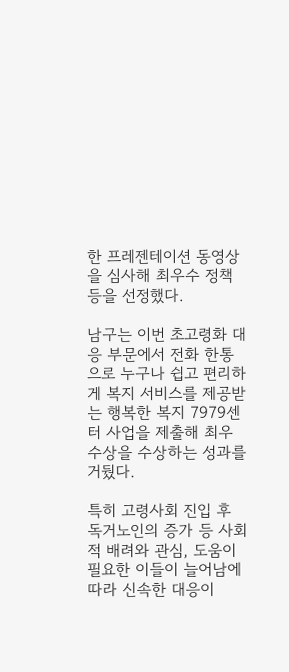한 프레젠테이션 동영상을 심사해 최우수 정책 등을 선정했다.

남구는 이번 초고령화 대응 부문에서 전화 한통으로 누구나 쉽고 편리하게 복지 서비스를 제공받는 행복한 복지 7979센터 사업을 제출해 최우수상을 수상하는 성과를 거뒀다.

특히 고령사회 진입 후 독거노인의 증가 등 사회적 배려와 관심, 도움이 필요한 이들이 늘어남에 따라 신속한 대응이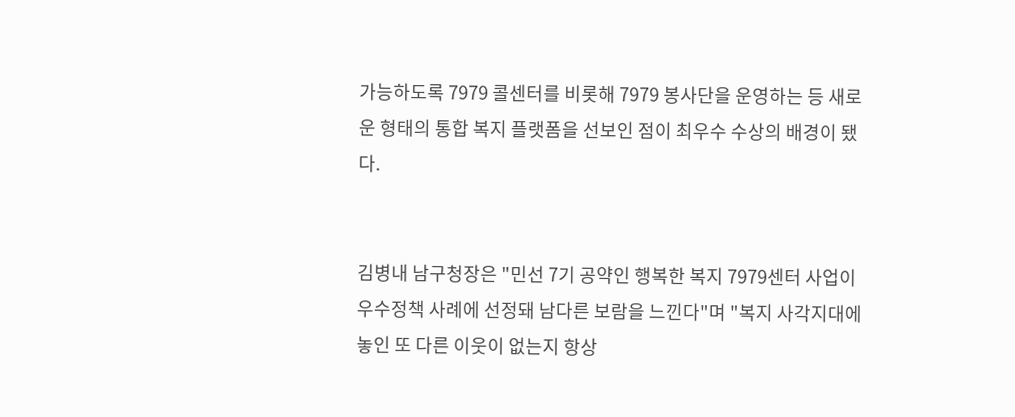가능하도록 7979 콜센터를 비롯해 7979 봉사단을 운영하는 등 새로운 형태의 통합 복지 플랫폼을 선보인 점이 최우수 수상의 배경이 됐다.


김병내 남구청장은 "민선 7기 공약인 행복한 복지 7979센터 사업이 우수정책 사례에 선정돼 남다른 보람을 느낀다"며 "복지 사각지대에 놓인 또 다른 이웃이 없는지 항상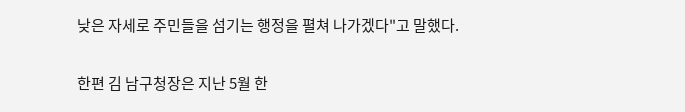낮은 자세로 주민들을 섬기는 행정을 펼쳐 나가겠다"고 말했다.

한편 김 남구청장은 지난 5월 한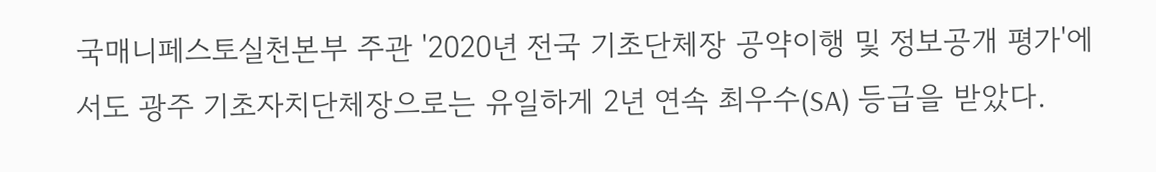국매니페스토실천본부 주관 '2020년 전국 기초단체장 공약이행 및 정보공개 평가'에서도 광주 기초자치단체장으로는 유일하게 2년 연속 최우수(SA) 등급을 받았다.